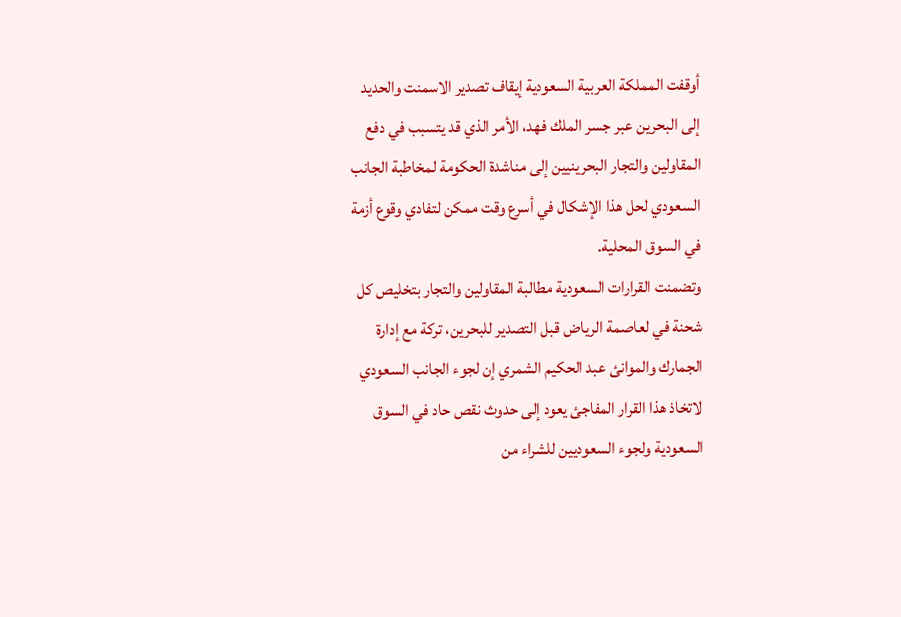أوقفت المملكة العربية السعودية إيقاف تصدير الاسمنت والحديد إلى البحرين عبر جسر الملك فهد، الأمر الذي قد يتسبب في دفع المقاولين والتجار البحرينيين إلى مناشدة الحكومة لمخاطبة الجانب السعودي لحل هذا الإشكال في أسرع وقت ممكن لتفادي وقوع أزمة في السوق المحلية.
وتضمنت القرارات السعودية مطالبة المقاولين والتجار بتخليص كل شحنة في لعاصمة الرياض قبل التصدير للبحرين، تركة مع إدارة الجمارك والموانئ عبد الحكيم الشمري إن لجوء الجانب السعودي لاتخاذ هذا القرار المفاجئ يعود إلى حدوث نقص حاد في السوق السعودية ولجوء السعوديين للشراء من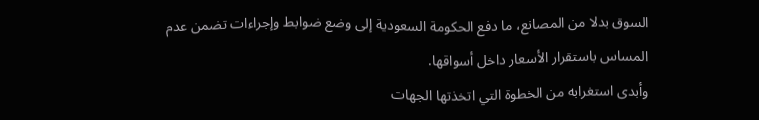السوق بدلا من المصانع، ما دفع الحكومة السعودية إلى وضع ضوابط وإجراءات تضمن عدم المساس باستقرار الأسعار داخل أسواقها.
وأبدى استغرابه من الخطوة التي اتخذتها الجهات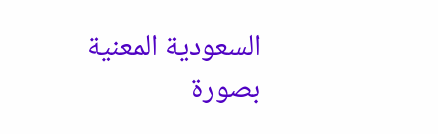السعودية المعنية بصورة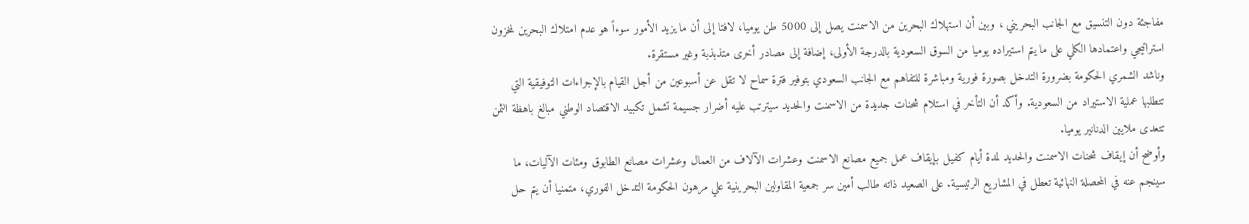مفاجئة دون التنسيق مع الجانب البحريني ، وبين أن استهلاك البحرين من الاسمنت يصل إلى 5000 طن يوميا، لافتا إلى أن ما يزيد الأمور سوءاً هو عدم امتلاك البحرين لمخزون استراتيجي واعتمادها الكلي على ما يتم استيراده يوميا من السوق السعودية بالدرجة الأولى، إضافة إلى مصادر أخرى متذبذبة وغير مستقرة.
وناشد الشمري الحكومة بضرورة التدخل بصورة فورية ومباشرة للتفاهم مع الجانب السعودي بتوفير فترة سماح لا تقل عن أسبوعين من أجل القيام بالإجراءات التوفيقية التي تتطلبها عملية الاستيراد من السعودية. وأكد أن التأخر في استلام شحنات جديدة من الاسمنت والحديد سيترتب عليه أضرار جسيمة تشمل تكبيد الاقتصاد الوطني مبالغ باهظة الثمن تتعدى ملايين الدنانير يوميا.
وأوضح أن إيقاف شحنات الاسمنت والحديد لمدة أيام كفيل بإيقاف عمل جميع مصانع الاسمنت وعشرات الآلاف من العمال وعشرات مصانع الطابوق ومئات الآليات، ما سينجم عنه في المحصلة النهائية تعطل في المشاريع الرئيسية. على الصعيد ذاته طالب أمين سر جمعية المقاولين البحرينية علي مرهون الحكومة التدخل الفوري، متمنيا أن يتم حل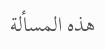هذه المسألة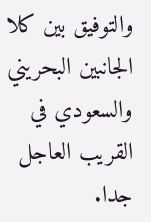والتوفيق بين كلا الجانبين البحريني والسعودي في القريب العاجل جدا.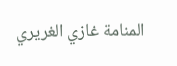المنامة غازي الغريري